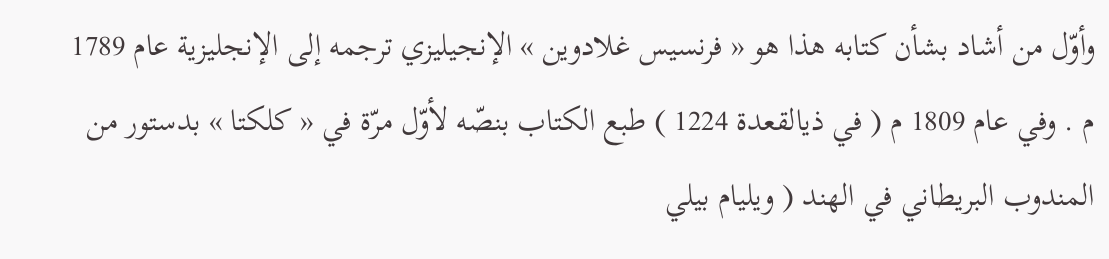وأوّل من أشاد بشأن كتابه هذا هو « فرنسيس غلادوين » الإنجيليزي ترجمه إلى الإنجليزية عام 1789 م . وفي عام 1809 م ( في ذيالقعدة 1224 ) طبع الكتاب بنصّه لأوّل مرّة في « كلكتا » بدستور من المندوب البريطاني في الهند ( ويليام بيلي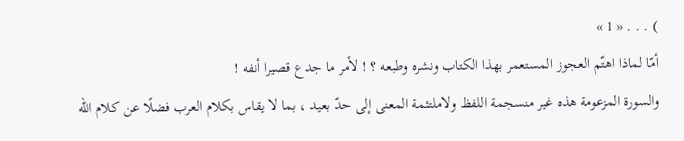) . . . « 1 »
أمّا لماذا اهتّم العجوز المستعمر بهذا الكتاب ونشره وطبعه ؟ ! لأمر ما جدع قصيرا أنفه !
والسورة المزعومة هذه غير منسجمة اللفظ ولاملتئمة المعنى إلى حدّ بعيد ، بما لا يقاس بكلام العرب فضلًا عن كلام اللّه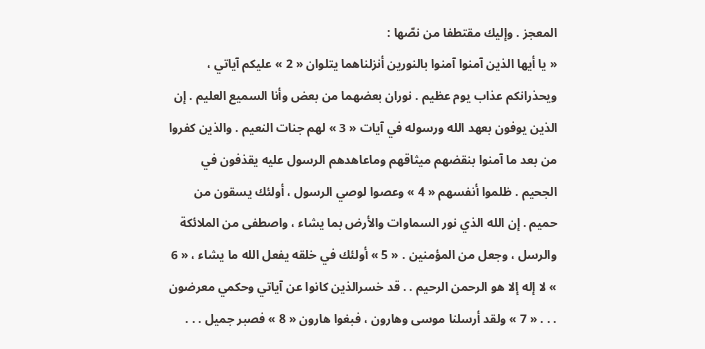المعجز . وإليك مقتطفا من نصّها :
« يا أيها الذين آمنوا آمنوا بالنورين أنزلناهما يتلوان « 2 » عليكم آياتي ، ويحذرانكم عذاب يوم عظيم . نوران بعضهما من بعض وأنا السميع العليم . إن الذين يوفون بعهد الله ورسوله في آيات « 3 » لهم جنات النعيم . والذين كفروا من بعد ما آمنوا بنقضهم ميثاقهم وماعاهدهم الرسول عليه يقذفون في الجحيم . ظلموا أنفسهم « 4 » وعصوا لوصي الرسول ، أولئك يسقون من حميم . إن الله الذي نور السماوات والأرض بما يشاء ، واصطفى من الملائكة والرسل ، وجعل من المؤمنين . « 5 » أولئك في خلقه يفعل الله ما يشاء ، « 6 » لا إله إلا هو الرحمن الرحيم . . قد خسرالذين كانوا عن آياتي وحكمي معرضون . . . « 7 » ولقد أرسلنا موسى وهارون ، فبغوا هارون « 8 » فصبر جميل . . .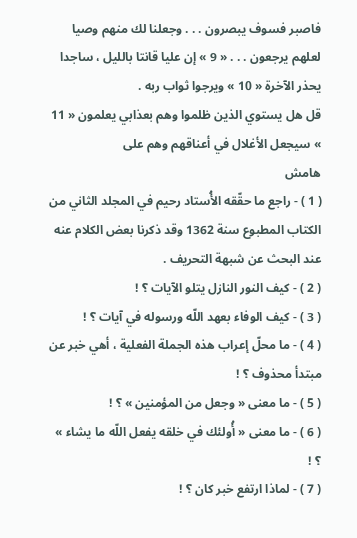فاصبر فسوف يبصرون . . . وجعلنا لك منهم وصيا لعلهم يرجعون . . . « 9 » إن عليا قانتا بالليل ، ساجدا يحذر الآخرة « 10 » ويرجوا ثواب ربه .
قل هل يستوي الذين ظلموا وهم بعذابي يعلمون « 11 » سيجعل الأغلال في أعناقهم وهم على
هامش
( 1 ) - راجع ما حقّقه الأُستاد رحيم في المجلد الثاني من الكتاب المطبوع سنة 1362 وقد ذكرنا بعض الكلام عنه عند البحث عن شبهة التحريف .
( 2 ) - كيف النور النازل يتلو الآيات ؟ !
( 3 ) - كيف الوفاء بعهد اللّه ورسوله في آيات ؟ !
( 4 ) - ما محلّ إعراب هذه الجملة الفعلية ، أهي خبر عن مبتدأ محذوف ؟ !
( 5 ) - ما معنى « وجعل من المؤمنين » ؟ !
( 6 ) - ما معنى « أُولئك في خلقه يفعل اللّه ما يشاء » ؟ !
( 7 ) - لماذا ارتفع خبر كان ؟ !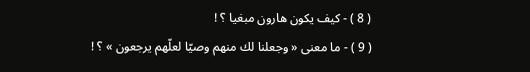( 8 ) - كيف يكون هارون مبغيا ؟ !
( 9 ) - ما معنى « وجعلنا لك منهم وصيّا لعلّهم يرجعون » ؟ !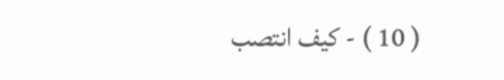( 10 ) - كيف انتصب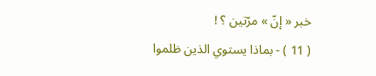خبر « إنّ » مرّتين ؟ !
( 11 ) - بماذا يستوي الذين ظلموا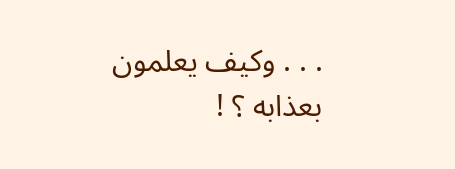. . . وكيف يعلمون بعذابه ؟ !